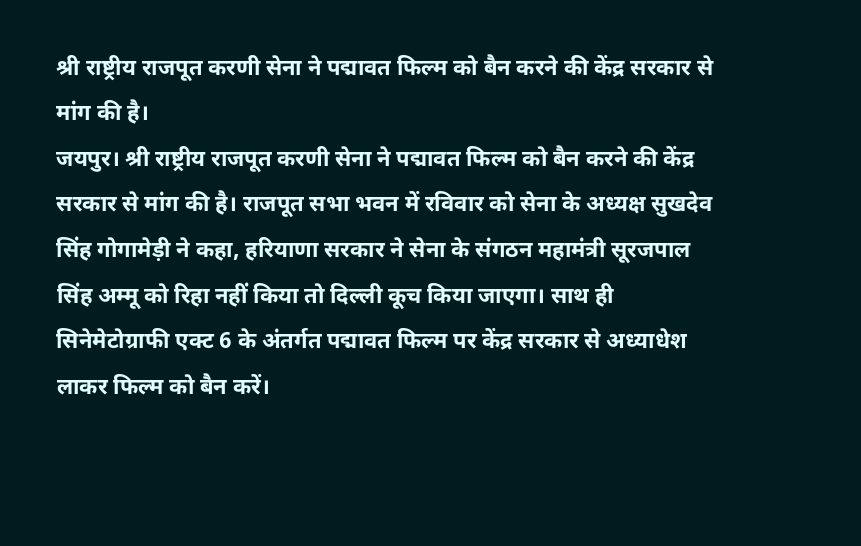श्री राष्ट्रीय राजपूत करणी सेना ने पद्मावत फिल्म को बैन करने की केंद्र सरकार से मांग की है।
जयपुर। श्री राष्ट्रीय राजपूत करणी सेना ने पद्मावत फिल्म को बैन करने की केंद्र सरकार से मांग की है। राजपूत सभा भवन में रविवार को सेना के अध्यक्ष सुखदेव सिंह गोगामेड़ी ने कहा, हरियाणा सरकार ने सेना के संगठन महामंत्री सूरजपाल सिंह अम्मू को रिहा नहीं किया तो दिल्ली कूच किया जाएगा। साथ ही सिनेमेटोग्राफी एक्ट 6 के अंतर्गत पद्मावत फिल्म पर केंद्र सरकार से अध्याधेश लाकर फिल्म को बैन करें।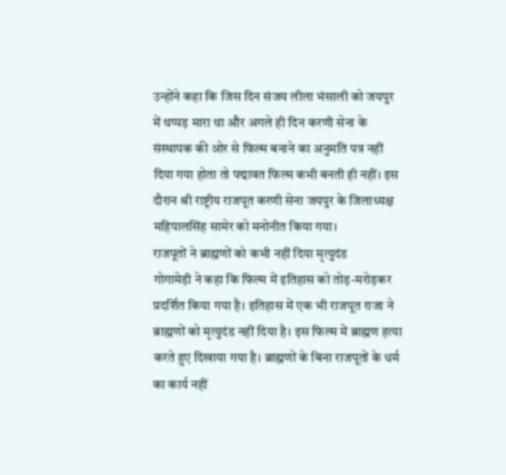उन्होंने कहा कि जिस दिन संजय लीला भंसाली को जयपुर में थप्पड़ मारा था और अगले ही दिन करणी सेना के संस्थापक की ओर से फिल्म बनाने का अनुमति पत्र नहीं दिया गया होता तो पद्मावत फिल्म कभी बनती ही नहीं। इस दौरान श्री राष्ट्रीय राजपूत करणी सेना जयपुर के जिलाध्यक्ष महिपालसिंह सामेर को मनोनीत किया गया।
राजपूतों ने ब्राह्मणों को कभी नहीं दिया मृत्युदंड
गोगामेड़ी ने कहा कि फिल्म में इतिहास को तोड़-मरोड़कर प्रदर्शित किया गया है। इतिहास में एक भी राजपूत राजा ने ब्राह्मणों को मृत्युदंड नहीं दिया है। इस फिल्म में ब्राह्मण हत्या करते हुए दिखाया गया है। ब्राह्मणों के बिना राजपूतों के धर्म का कार्य नहीं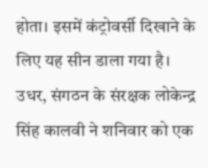होता। इसमें कंट्रोवर्सी दिखाने के लिए यह सीन डाला गया है।
उधर, संगठन के संरक्षक लोकेन्द्र सिंह कालवी ने शनिवार को एक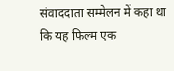संवाददाता सम्मेलन में कहा था कि यह फिल्म एक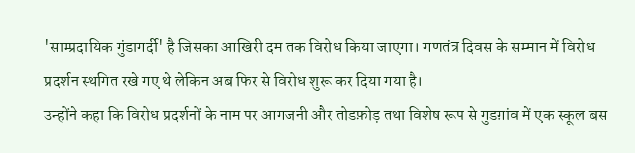'साम्प्रदायिक गुंडागर्दी' है जिसका आखिरी दम तक विरोध किया जाएगा। गणतंत्र दिवस के सम्मान में विरोध प्रदर्शन स्थगित रखे गए थे लेकिन अब फिर से विरोध शुरू कर दिया गया है।
उन्होंने कहा कि विरोध प्रदर्शनों के नाम पर आगजनी और तोडफ़ोड़ तथा विशेष रूप से गुडग़ांव में एक स्कूल बस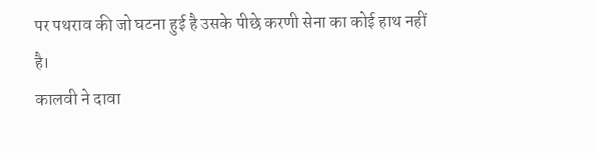पर पथराव की जो घटना हुई है उसके पीछे करणी सेना का कोई हाथ नहीं है।
कालवी ने दावा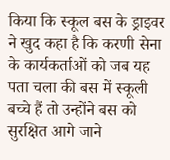किया कि स्कूल बस के ड्राइवर ने खुद कहा है कि करणी सेना के कार्यकर्ताओं को जब यह पता चला की बस में स्कूली बच्चे हैं तो उन्होंने बस को सुरक्षित आगे जाने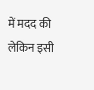में मदद की लेकिन इसी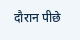दौरान पीछे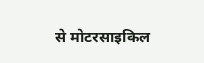से मोटरसाइकिल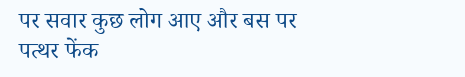पर सवार कुछ लोग आए और बस पर पत्थर फेंक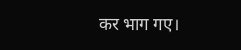कर भाग गए।